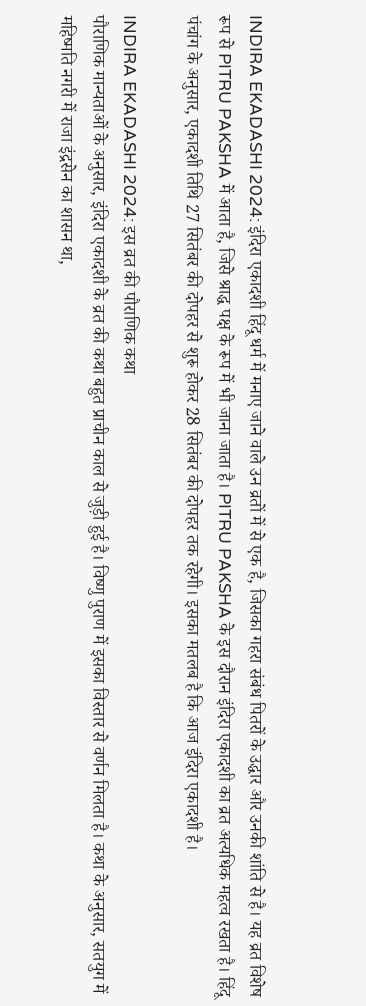INDIRA EKADASHI 2024: इंदिरा एकादशी हिंदू धर्म में मनाए जाने वाले उन व्रतों में से एक है, जिसका गहरा संबंध पितरों के उद्धार और उनकी शांति से है। यह व्रत विशेष रूप से PITRU PAKSHA में आता है, जिसे श्राद्ध पक्ष के रूप में भी जाना जाता है। PITRU PAKSHA के इस दौरान इंदिरा एकादशी का व्रत अत्यधिक महत्व रखता है। हिंदू पंचांग के अनुसार, एकादशी तिथि 27 सितंबर की दोपहर से शुरू होकर 28 सितंबर की दोपहर तक रहेगी। इसका मतलब है कि आज इंदिरा एकादशी है।

INDIRA EKADASHI 2024: इस व्रत की पौराणिक कथा
पौराणिक मान्यताओं के अनुसार, इंदिरा एकादशी के व्रत की कथा बहुत प्राचीन काल से जुड़ी हुई है। विष्णु पुराण में इसका विस्तार से वर्णन मिलता है। कथा के अनुसार, सतयुग में महिष्मति नगरी में राजा इंद्रसेन का शासन था,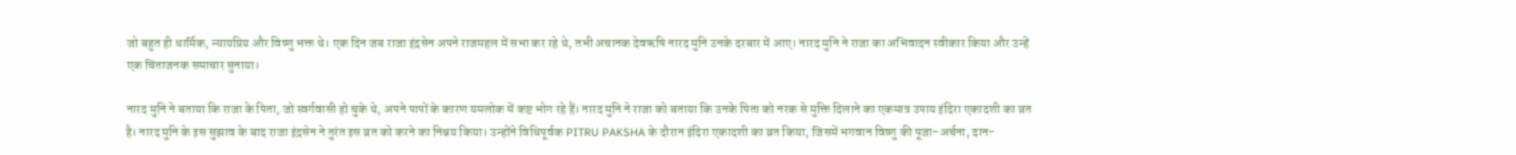जो बहुत ही धार्मिक, न्यायप्रिय और विष्णु भक्त थे। एक दिन जब राजा इंद्रसेन अपने राजमहल में सभा कर रहे थे, तभी अचानक देवऋषि नारद मुनि उनके दरबार में आए। नारद मुनि ने राजा का अभिवादन स्वीकार किया और उन्हें एक चिंताजनक समाचार सुनाया।

नारद मुनि ने बताया कि राजा के पिता, जो स्वर्गवासी हो चुके थे, अपने पापों के कारण यमलोक में कष्ट भोग रहे हैं। नारद मुनि ने राजा को बताया कि उनके पिता को नरक से मुक्ति दिलाने का एकमात्र उपाय इंदिरा एकादशी का व्रत है। नारद मुनि के इस सुझाव के बाद राजा इंद्रसेन ने तुरंत इस व्रत को करने का निश्चय किया। उन्होंने विधिपूर्वक PITRU PAKSHA के दौरान इंदिरा एकादशी का व्रत किया, जिसमें भगवान विष्णु की पूजा-अर्चना, दान-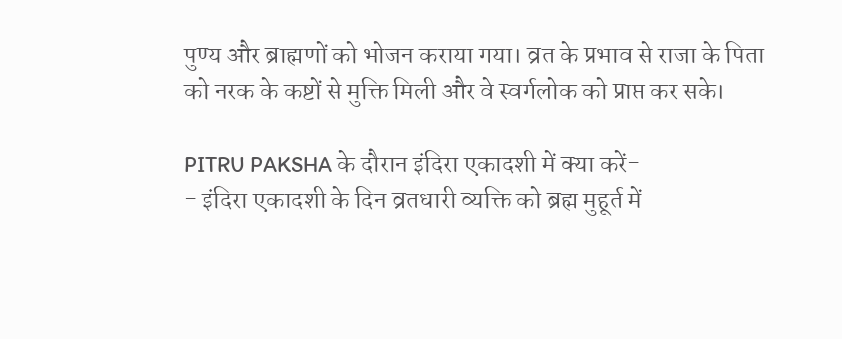पुण्य और ब्राह्मणों को भोजन कराया गया। व्रत के प्रभाव से राजा के पिता को नरक के कष्टों से मुक्ति मिली और वे स्वर्गलोक को प्राप्त कर सके।

PITRU PAKSHA के दौरान इंदिरा एकादशी में क्या करें-
- इंदिरा एकादशी के दिन व्रतधारी व्यक्ति को ब्रह्म मुहूर्त में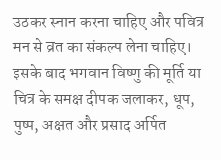उठकर स्नान करना चाहिए और पवित्र मन से व्रत का संकल्प लेना चाहिए। इसके बाद भगवान विष्णु की मूर्ति या चित्र के समक्ष दीपक जलाकर, धूप, पुष्प, अक्षत और प्रसाद अर्पित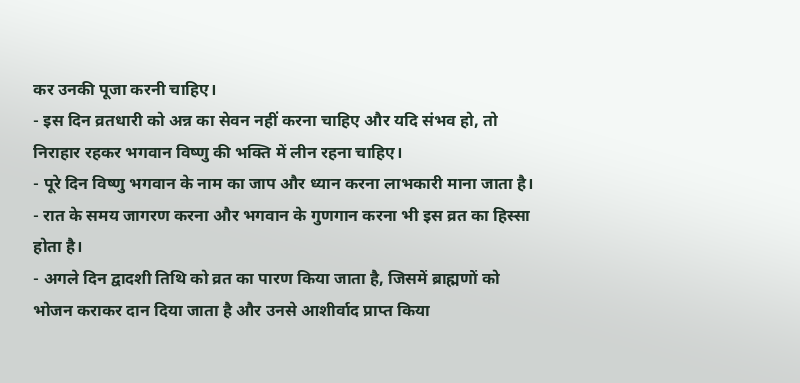कर उनकी पूजा करनी चाहिए।
- इस दिन व्रतधारी को अन्न का सेवन नहीं करना चाहिए और यदि संभव हो, तो निराहार रहकर भगवान विष्णु की भक्ति में लीन रहना चाहिए।
- पूरे दिन विष्णु भगवान के नाम का जाप और ध्यान करना लाभकारी माना जाता है।
- रात के समय जागरण करना और भगवान के गुणगान करना भी इस व्रत का हिस्सा होता है।
- अगले दिन द्वादशी तिथि को व्रत का पारण किया जाता है, जिसमें ब्राह्मणों को भोजन कराकर दान दिया जाता है और उनसे आशीर्वाद प्राप्त किया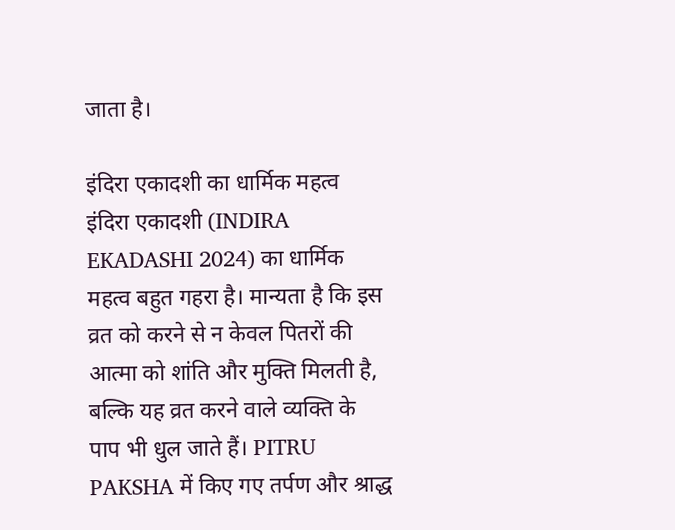जाता है।

इंदिरा एकादशी का धार्मिक महत्व
इंदिरा एकादशी (INDIRA EKADASHI 2024) का धार्मिक महत्व बहुत गहरा है। मान्यता है कि इस व्रत को करने से न केवल पितरों की आत्मा को शांति और मुक्ति मिलती है, बल्कि यह व्रत करने वाले व्यक्ति के पाप भी धुल जाते हैं। PITRU PAKSHA में किए गए तर्पण और श्राद्ध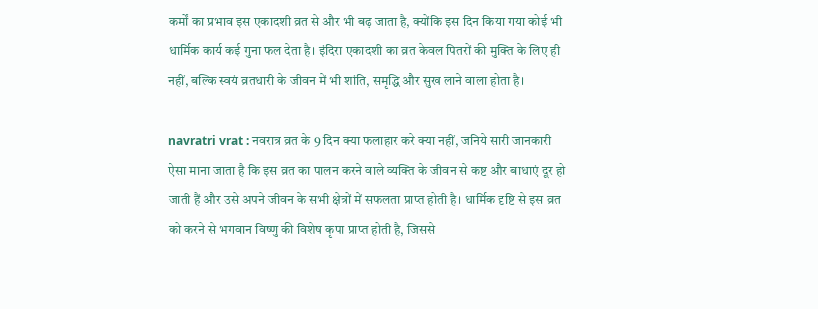कर्मों का प्रभाव इस एकादशी व्रत से और भी बढ़ जाता है, क्योंकि इस दिन किया गया कोई भी धार्मिक कार्य कई गुना फल देता है। इंदिरा एकादशी का व्रत केवल पितरों की मुक्ति के लिए ही नहीं, बल्कि स्वयं व्रतधारी के जीवन में भी शांति, समृद्धि और सुख लाने वाला होता है।

navratri vrat : नवरात्र व्रत के 9 दिन क्या फलाहार करे क्या नहीं, जनिये सारी जानकारी
ऐसा माना जाता है कि इस व्रत का पालन करने वाले व्यक्ति के जीवन से कष्ट और बाधाएं दूर हो जाती हैं और उसे अपने जीवन के सभी क्षेत्रों में सफलता प्राप्त होती है। धार्मिक दृष्टि से इस व्रत को करने से भगवान विष्णु की विशेष कृपा प्राप्त होती है, जिससे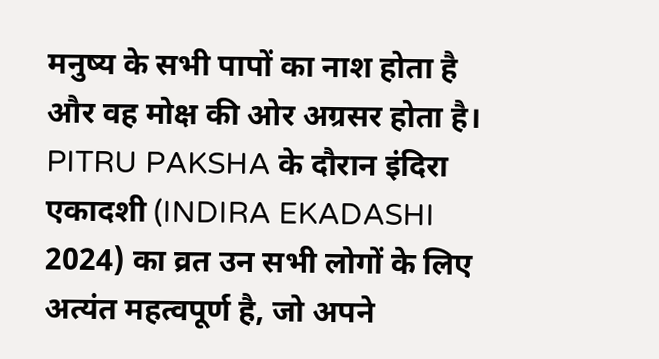मनुष्य के सभी पापों का नाश होता है और वह मोक्ष की ओर अग्रसर होता है। PITRU PAKSHA के दौरान इंदिरा एकादशी (INDIRA EKADASHI 2024) का व्रत उन सभी लोगों के लिए अत्यंत महत्वपूर्ण है, जो अपने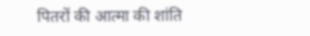पितरों की आत्मा की शांति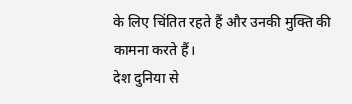के लिए चिंतित रहते हैं और उनकी मुक्ति की कामना करते हैं।
देश दुनिया से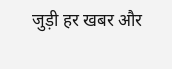जुड़ी हर खबर और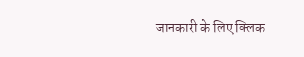जानकारी के लिए क्लिक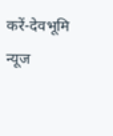करें-देवभूमि न्यूज